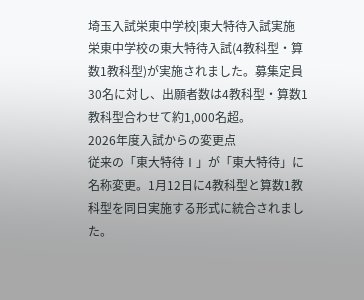埼玉入試栄東中学校|東大特待入試実施
栄東中学校の東大特待入試(4教科型・算数1教科型)が実施されました。募集定員30名に対し、出願者数は4教科型・算数1教科型合わせて約1,000名超。
2026年度入試からの変更点
従来の「東大特待Ⅰ」が「東大特待」に名称変更。1月12日に4教科型と算数1教科型を同日実施する形式に統合されました。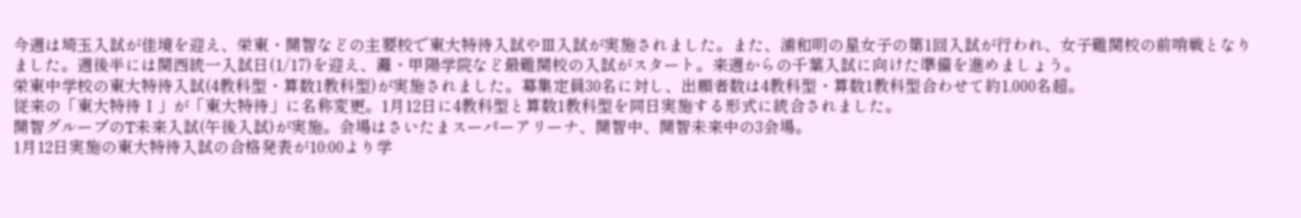今週は埼玉入試が佳境を迎え、栄東・開智などの主要校で東大特待入試やⅢ入試が実施されました。また、浦和明の星女子の第1回入試が行われ、女子難関校の前哨戦となりました。週後半には関西統一入試日(1/17)を迎え、灘・甲陽学院など最難関校の入試がスタート。来週からの千葉入試に向けた準備を進めましょう。
栄東中学校の東大特待入試(4教科型・算数1教科型)が実施されました。募集定員30名に対し、出願者数は4教科型・算数1教科型合わせて約1,000名超。
従来の「東大特待Ⅰ」が「東大特待」に名称変更。1月12日に4教科型と算数1教科型を同日実施する形式に統合されました。
開智グループのT未来入試(午後入試)が実施。会場はさいたまスーパーアリーナ、開智中、開智未来中の3会場。
1月12日実施の東大特待入試の合格発表が10:00より学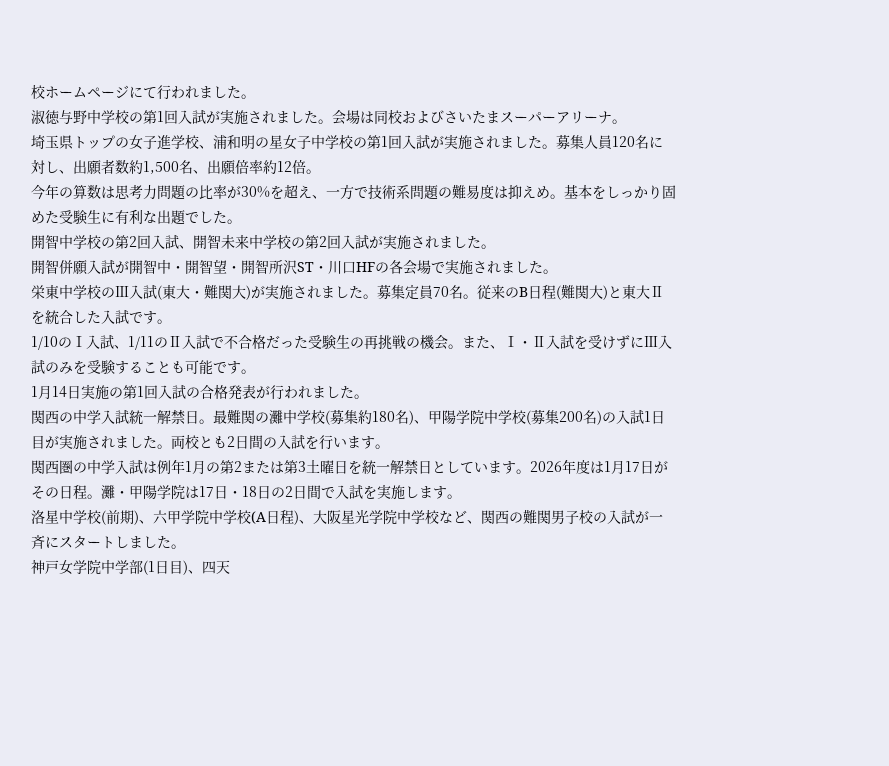校ホームページにて行われました。
淑徳与野中学校の第1回入試が実施されました。会場は同校およびさいたまスーパーアリーナ。
埼玉県トップの女子進学校、浦和明の星女子中学校の第1回入試が実施されました。募集人員120名に対し、出願者数約1,500名、出願倍率約12倍。
今年の算数は思考力問題の比率が30%を超え、一方で技術系問題の難易度は抑えめ。基本をしっかり固めた受験生に有利な出題でした。
開智中学校の第2回入試、開智未来中学校の第2回入試が実施されました。
開智併願入試が開智中・開智望・開智所沢ST・川口HFの各会場で実施されました。
栄東中学校のⅢ入試(東大・難関大)が実施されました。募集定員70名。従来のB日程(難関大)と東大Ⅱを統合した入試です。
1/10のⅠ入試、1/11のⅡ入試で不合格だった受験生の再挑戦の機会。また、Ⅰ・Ⅱ入試を受けずにⅢ入試のみを受験することも可能です。
1月14日実施の第1回入試の合格発表が行われました。
関西の中学入試統一解禁日。最難関の灘中学校(募集約180名)、甲陽学院中学校(募集200名)の入試1日目が実施されました。両校とも2日間の入試を行います。
関西圏の中学入試は例年1月の第2または第3土曜日を統一解禁日としています。2026年度は1月17日がその日程。灘・甲陽学院は17日・18日の2日間で入試を実施します。
洛星中学校(前期)、六甲学院中学校(A日程)、大阪星光学院中学校など、関西の難関男子校の入試が一斉にスタートしました。
神戸女学院中学部(1日目)、四天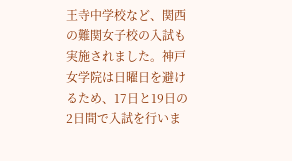王寺中学校など、関西の難関女子校の入試も実施されました。神戸女学院は日曜日を避けるため、17日と19日の2日間で入試を行いま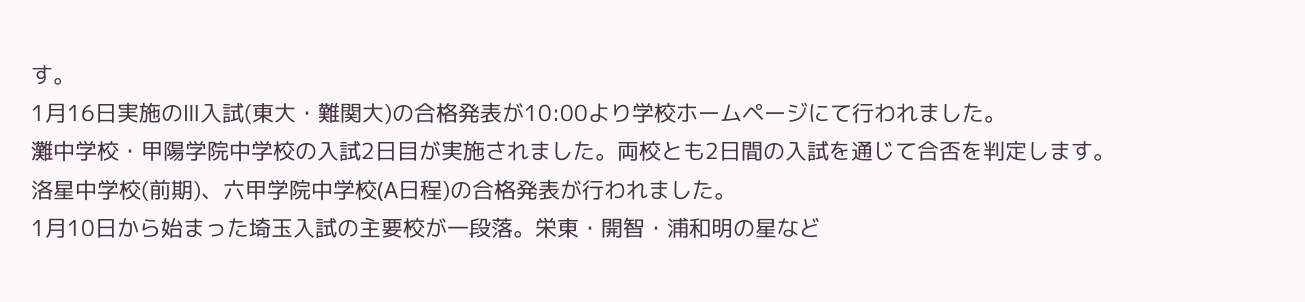す。
1月16日実施のⅢ入試(東大・難関大)の合格発表が10:00より学校ホームページにて行われました。
灘中学校・甲陽学院中学校の入試2日目が実施されました。両校とも2日間の入試を通じて合否を判定します。
洛星中学校(前期)、六甲学院中学校(A日程)の合格発表が行われました。
1月10日から始まった埼玉入試の主要校が一段落。栄東・開智・浦和明の星など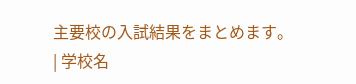主要校の入試結果をまとめます。
| 学校名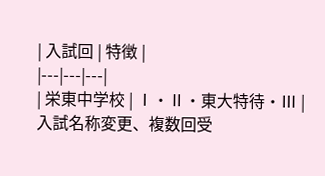| 入試回 | 特徴 |
|---|---|---|
| 栄東中学校 | Ⅰ・Ⅱ・東大特待・Ⅲ | 入試名称変更、複数回受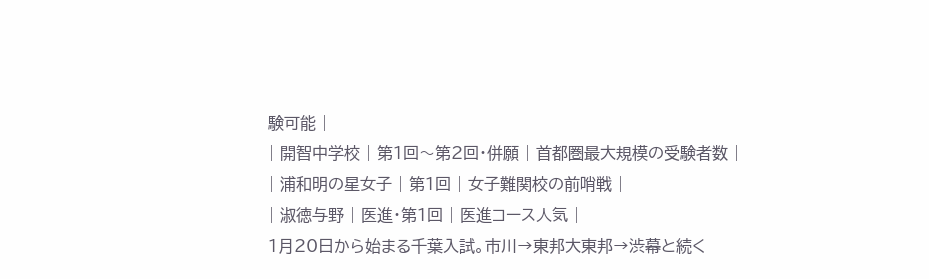験可能 |
| 開智中学校 | 第1回〜第2回・併願 | 首都圏最大規模の受験者数 |
| 浦和明の星女子 | 第1回 | 女子難関校の前哨戦 |
| 淑徳与野 | 医進・第1回 | 医進コース人気 |
1月20日から始まる千葉入試。市川→東邦大東邦→渋幕と続く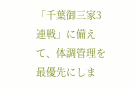「千葉御三家3連戦」に備えて、体調管理を最優先にしま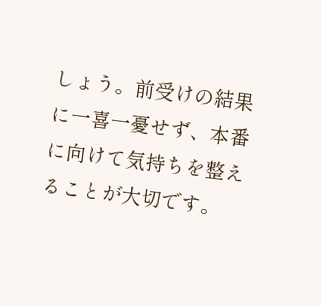しょう。前受けの結果に一喜一憂せず、本番に向けて気持ちを整えることが大切です。